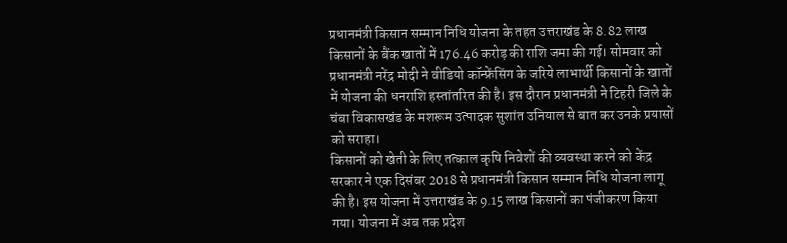प्रधानमंत्री किसान सम्मान निधि योजना के तहत उत्तराखंड के 8.82 लाख किसानों के बैंक खातों में 176.46 करोड़ की राशि जमा की गई। सोमवार को प्रधानमंत्री नरेंद्र मोदी ने वीडियो कॉन्फ्रेंसिंग के जरिये लाभार्थी किसानों के खातों में योजना की धनराशि हस्तांतरित की है। इस दौरान प्रधानमंत्री ने टिहरी जिले के चंबा विकासखंड के मशरूम उत्पादक सुशांत उनियाल से बात कर उनके प्रयासों को सराहा।
किसानों को खेती के लिए तत्काल कृषि निवेशों की व्यवस्था करने को केंद्र सरकार ने एक दिसंबर 2018 से प्रधानमंत्री किसान सम्मान निधि योजना लागू की है। इस योजना में उत्तराखंड के 9.15 लाख किसानों का पंजीकरण किया गया। योजना में अब तक प्रदेश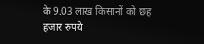के 9.03 लाख किसानों को छह हजार रुपये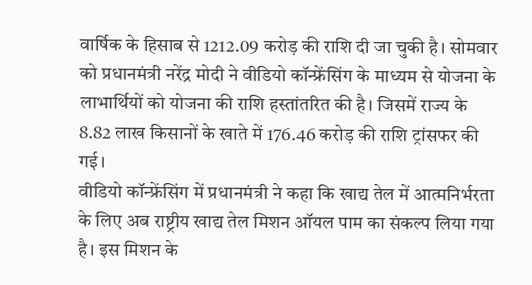वार्षिक के हिसाब से 1212.09 करोड़ की राशि दी जा चुकी है। सोमवार को प्रधानमंत्री नरेंद्र मोदी ने वीडियो कॉन्फ्रेंसिंग के माध्यम से योजना के लाभार्थियों को योजना की राशि हस्तांतरित की है। जिसमें राज्य के 8.82 लाख किसानों के खाते में 176.46 करोड़ की राशि ट्रांसफर की गई।
वीडियो कॉन्फ्रेंसिंग में प्रधानमंत्री ने कहा कि खाद्य तेल में आत्मनिर्भरता के लिए अब राष्ट्रीय खाद्य तेल मिशन ऑयल पाम का संकल्प लिया गया है। इस मिशन के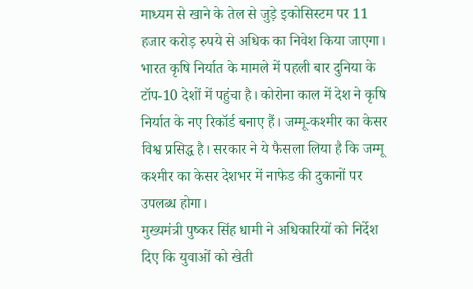माध्यम से खाने के तेल से जुड़े इकोसिस्टम पर 11 हजार करोड़ रुपये से अधिक का निवेश किया जाएगा। भारत कृषि निर्यात के मामले में पहली बार दुनिया के टॉप-10 देशों में पहुंचा है। कोरोना काल में देश ने कृषि निर्यात के नए रिकॉर्ड बनाए हैं। जम्मू-कश्मीर का केसर विश्व प्रसिद्ध है। सरकार ने ये फैसला लिया है कि जम्मू कश्मीर का केसर देशभर में नाफेड की दुकानों पर उपलब्ध होगा।
मुख्यमंत्री पुष्कर सिंह धामी ने अधिकारियों को निर्देश दिए कि युवाओं को खेती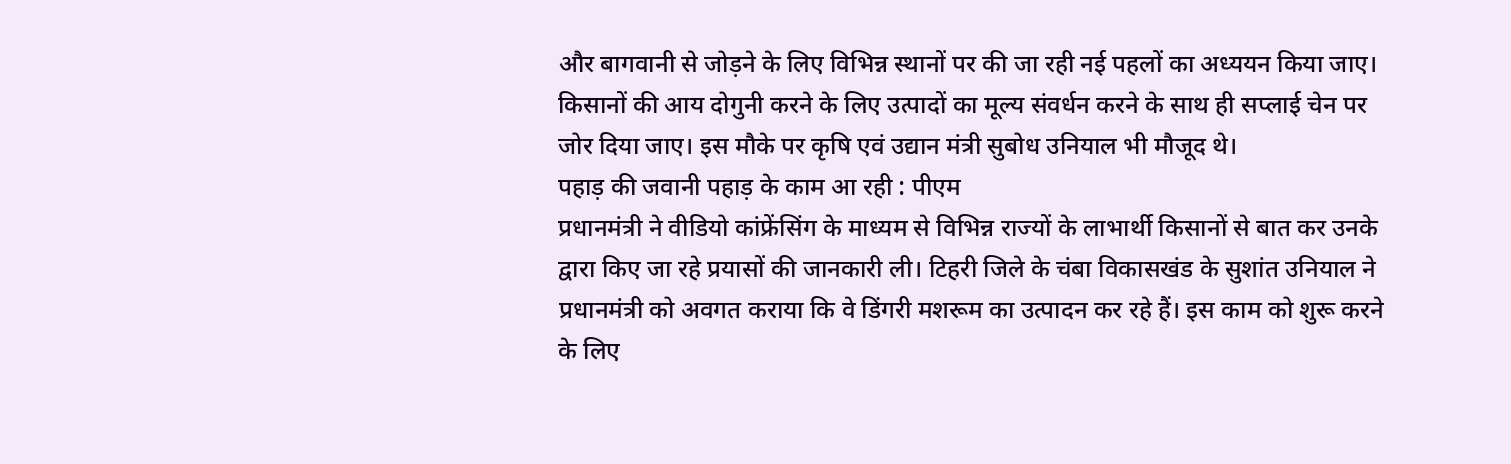और बागवानी से जोड़ने के लिए विभिन्न स्थानों पर की जा रही नई पहलों का अध्ययन किया जाए। किसानों की आय दोगुनी करने के लिए उत्पादों का मूल्य संवर्धन करने के साथ ही सप्लाई चेन पर जोर दिया जाए। इस मौके पर कृषि एवं उद्यान मंत्री सुबोध उनियाल भी मौजूद थे।
पहाड़ की जवानी पहाड़ के काम आ रही : पीएम
प्रधानमंत्री ने वीडियो कांफ्रेंसिंग के माध्यम से विभिन्न राज्यों के लाभार्थी किसानों से बात कर उनके द्वारा किए जा रहे प्रयासों की जानकारी ली। टिहरी जिले के चंबा विकासखंड के सुशांत उनियाल ने प्रधानमंत्री को अवगत कराया कि वे डिंगरी मशरूम का उत्पादन कर रहे हैं। इस काम को शुरू करने के लिए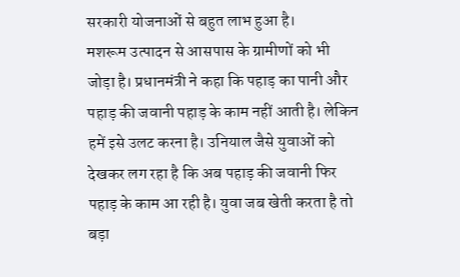सरकारी योजनाओं से बहुत लाभ हुआ है।
मशरूम उत्पादन से आसपास के ग्रामीणों को भी जोड़ा है। प्रधानमंत्री ने कहा कि पहाड़ का पानी और पहाड़ की जवानी पहाड़ के काम नहीं आती है। लेकिन हमें इसे उलट करना है। उनियाल जैसे युवाओं को देखकर लग रहा है कि अब पहाड़ की जवानी फिर पहाड़ के काम आ रही है। युवा जब खेती करता है तो बड़ा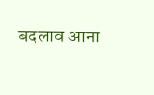बदलाव आना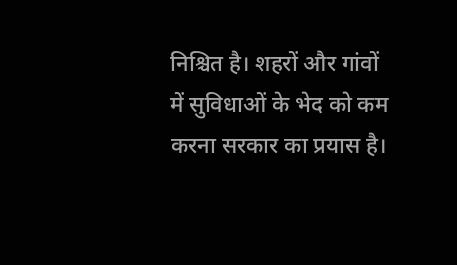निश्चित है। शहरों और गांवों में सुविधाओं के भेद को कम करना सरकार का प्रयास है।